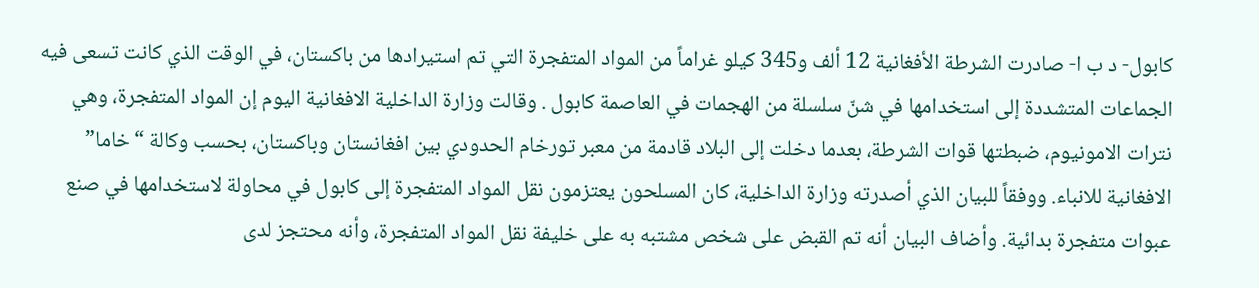كابول- د ب ا- صادرت الشرطة الأفغانية 12 ألف و345 كيلو غراماً من المواد المتفجرة التي تم استيرادها من باكستان، في الوقت الذي كانت تسعى فيه الجماعات المتشددة إلى استخدامها في شنّ سلسلة من الهجمات في العاصمة كابول . وقالت وزارة الداخلية الافغانية اليوم إن المواد المتفجرة، وهي نترات الامونيوم، ضبطتها قوات الشرطة، بعدما دخلت إلى البلاد قادمة من معبر تورخام الحدودي بين افغانستان وباكستان، بحسب وكالة “خاما” الافغانية للانباء. ووفقاً للبيان الذي أصدرته وزارة الداخلية، كان المسلحون يعتزمون نقل المواد المتفجرة إلى كابول في محاولة لاستخدامها في صنع عبوات متفجرة بدائية. وأضاف البيان أنه تم القبض على شخص مشتبه به على خليفة نقل المواد المتفجرة، وأنه محتجز لدى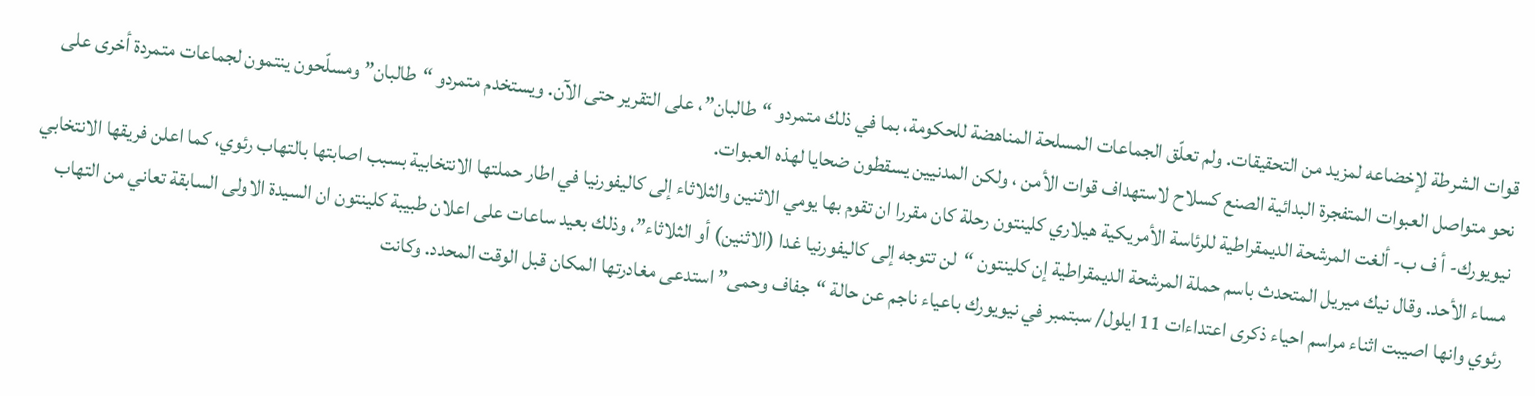قوات الشرطة لإخضاعه لمزيد من التحقيقات. ولم تعلّق الجماعات المسلحة المناهضة للحكومة، بما في ذلك متمردو “طالبان”، على التقرير حتى الآن. ويستخدم متمردو “طالبان” ومسلّحون ينتمون لجماعات متمردة أخرى على نحو متواصل العبوات المتفجرة البدائية الصنع كسلاح لاستهداف قوات الأمن ، ولكن المدنيين يسقطون ضحايا لهذه العبوات.
نيويورك- أ ف ب- ألغت المرشحة الديمقراطية للرئاسة الأمريكية هيلاري كلينتون رحلة كان مقررا ان تقوم بها يومي الاثنين والثلاثاء إلى كاليفورنيا في اطار حملتها الانتخابية بسبب اصابتها بالتهاب رئوي، كما اعلن فريقها الانتخابي مساء الأحد. وقال نيك ميريل المتحدث باسم حملة المرشحة الديمقراطية إن كلينتون “لن تتوجه إلى كاليفورنيا غدا (الاثنين) أو الثلاثاء”، وذلك بعيد ساعات على اعلان طبيبة كلينتون ان السيدة الاولى السابقة تعاني من التهاب رئوي وانها اصيبت اثناء مراسم احياء ذكرى اعتداءات 11 ايلول/ سبتمبر في نيويورك باعياء ناجم عن حالة “جفاف وحمى” استدعى مغادرتها المكان قبل الوقت المحدد. وكانت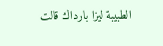الطبيبة ليزا بارداك قالت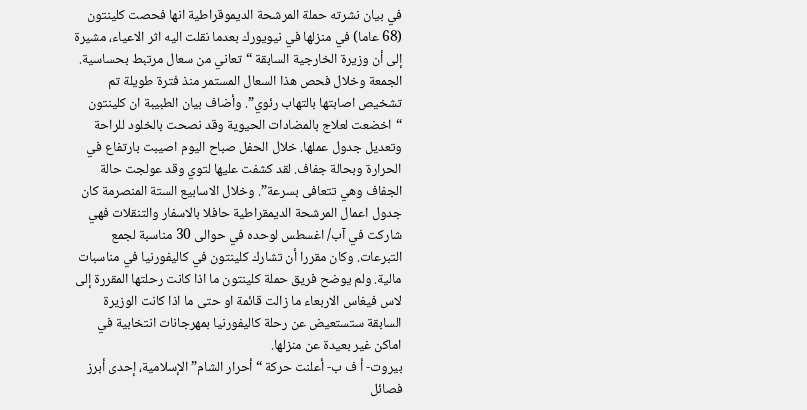في بيان نشرته حملة المرشحة الديموقراطية انها فحصت كلينتون (68 عاما) في منزلها في نيويورك بعدما نقلت اليه اثر الاعياء، مشيرة إلى أن وزيرة الخارجية السابقة “تعاني من سعال مرتبط بحساسية. الجمعة وخلال فحص هذا السعال المستمر منذ فترة طويلة تم تشخيص اصابتها بالتهاب رئوي”. وأضاف بيان الطبيبة ان كلينتون “اخضعت لعلاج بالمضادات الحيوية وقد نصحت بالخلود للراحة وتعديل جدول عملها. خلال الحفل صباح اليوم اصيبت بارتفاع في الحرارة وبحالة جفاف. لقد كشفت عليها لتوي وقد عولجت حالة الجفاف وهي تتعافى بسرعة”. وخلال الاسابيع الستة المنصرمة كان جدول اعمال المرشحة الديمقراطية حافلا بالاسفار والتنقلات فهي شاركت في آب/ اغسطس لوحده في حوالى 30 مناسبة لجمع التبرعات. وكان مقررا أن تشارك كلينتون في كاليفورنيا في مناسبات مالية. ولم يوضح فريق حملة كلينتون ما اذا كانت رحلتها المقررة إلى لاس فيغاس الاربعاء ما زالت قائمة او حتى ما اذا كانت الوزيرة السابقة ستستعيض عن رحلة كاليفورنيا بمهرجانات انتخابية في اماكن غير بعيدة عن منزلها.
بيروت- أ ف ب- أعلنت حركة “أحرار الشام” الإسلامية، إحدى أبرز فصائل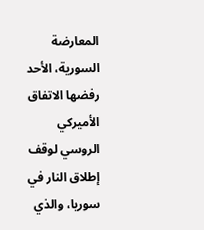المعارضة السورية، الأحد رفضها الاتفاق الأميركي الروسي لوقف إطلاق النار في سوريا، والذي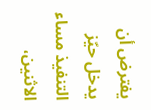يفترض أن يدخل حيّز التنفيذ مساء الاثنين،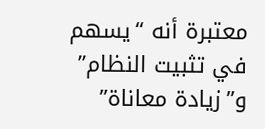معتبرة أنه “يسهم في تثبيت النظام” و”زيادة معاناة”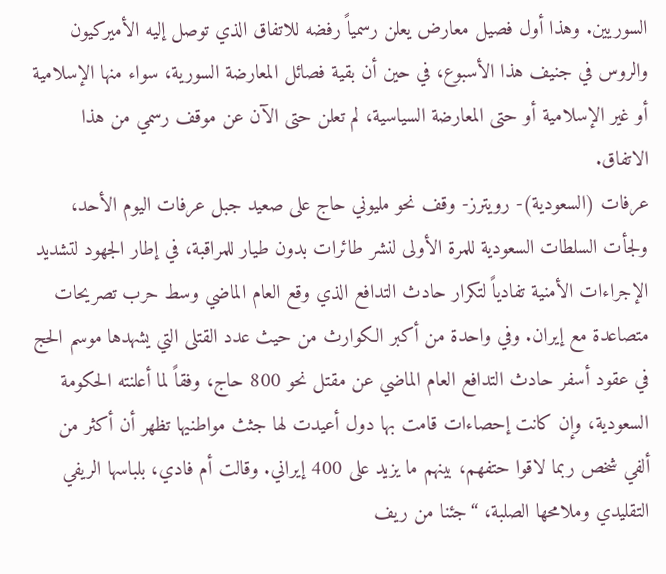السوريين. وهذا أول فصيل معارض يعلن رسمياً رفضه للاتفاق الذي توصل إليه الأميركيون والروس في جنيف هذا الأسبوع، في حين أن بقية فصائل المعارضة السورية، سواء منها الإسلامية أو غير الإسلامية أو حتى المعارضة السياسية، لم تعلن حتى الآن عن موقف رسمي من هذا الاتفاق.
عرفات (السعودية)- رويترز- وقف نحو مليوني حاج على صعيد جبل عرفات اليوم الأحد، ولجأت السلطات السعودية للمرة الأولى لنشر طائرات بدون طيار للمراقبة، في إطار الجهود لتشديد الإجراءات الأمنية تفادياً لتكرار حادث التدافع الذي وقع العام الماضي وسط حرب تصريحات متصاعدة مع إيران. وفي واحدة من أكبر الكوارث من حيث عدد القتلى التي يشهدها موسم الحج في عقود أسفر حادث التدافع العام الماضي عن مقتل نحو 800 حاج، وفقاً لما أعلنته الحكومة السعودية، وإن كانت إحصاءات قامت بها دول أعيدت لها جثث مواطنيها تظهر أن أكثر من ألفي شخص ربما لاقوا حتفهم، بينهم ما يزيد على 400 إيراني. وقالت أم فادي، بلباسها الريفي التقليدي وملامحها الصلبة، “جئنا من ريف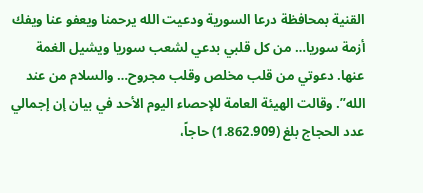القنية بمحافظة درعا السورية ودعيت الله يرحمنا ويعفو عنا ويفك أزمة سوريا… من كل قلبي بدعي لشعب سوريا ويشيل الغمة عنها. دعوتي من قلب مخلص وقلب مجروح… والسلام من عند الله”. وقالت الهيئة العامة للإحصاء اليوم الأحد في بيان إن إجمالي عدد الحجاج بلغ (1.862.909) حاجاً،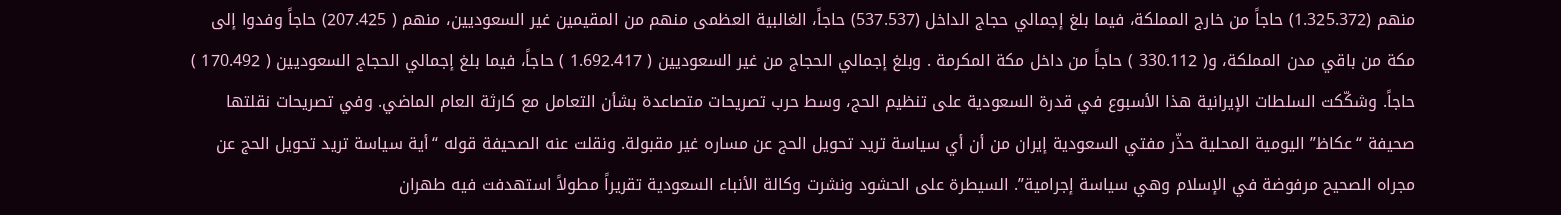منهم (1.325.372) حاجاً من خارج المملكة، فيما بلغ إجمالي حجاج الداخل (537.537) حاجاً، الغالبية العظمى منهم من المقيمين غير السعوديين، منهم ( 207.425) حاجاً وفدوا إلى مكة من باقي مدن المملكة، و( 330.112 ) حاجاً من داخل مكة المكرمة . وبلغ إجمالي الحجاج من غير السعوديين ( 1.692.417 ) حاجاً، فيما بلغ إجمالي الحجاج السعوديين ( 170.492 ) حاجاً. وشكّكت السلطات الإيرانية هذا الأسبوع في قدرة السعودية على تنظيم الحج، وسط حرب تصريحات متصاعدة بشأن التعامل مع كارثة العام الماضي. وفي تصريحات نقلتها صحيفة “عكاظ” اليومية المحلية حذّر مفتي السعودية إيران من أن أي سياسة تريد تحويل الحج عن مساره غير مقبولة. ونقلت عنه الصحيفة قوله “أية سياسة تريد تحويل الحج عن مجراه الصحيح مرفوضة في الإسلام وهي سياسة إجرامية”. السيطرة على الحشود ونشرت وكالة الأنباء السعودية تقريراً مطولاً استهدفت فيه طهران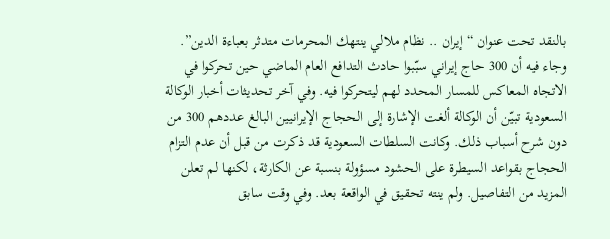بالنقد تحت عنوان “إيران .. نظام ملالي ينتهك المحرمات متدثر بعباءة الدين”. وجاء فيه أن 300 حاج إيراني سبّبوا حادث التدافع العام الماضي حين تحركوا في الاتجاه المعاكس للمسار المحدد لهم ليتحركوا فيه. وفي آخر تحديثات أخبار الوكالة السعودية تبيّن أن الوكالة ألغت الإشارة إلى الحجاج الإيرانيين البالغ عددهم 300 من دون شرح أسباب ذلك. وكانت السلطات السعودية قد ذكرت من قبل أن عدم التزام الحجاج بقواعد السيطرة على الحشود مسؤولة بنسبة عن الكارثة، لكنها لم تعلن المزيد من التفاصيل. ولم ينته تحقيق في الواقعة بعد. وفي وقت سابق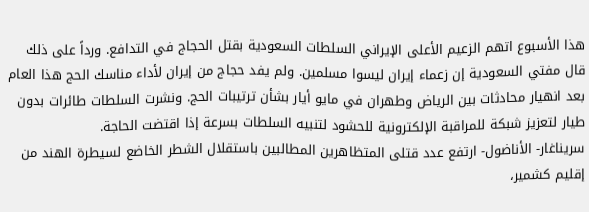هذا الأسبوع اتهم الزعيم الأعلى الإيراني السلطات السعودية بقتل الحجاج في التدافع. ورداً على ذلك قال مفتي السعودية إن زعماء إيران ليسوا مسلمين. ولم يفد حجاج من إيران لأداء مناسك الحج هذا العام بعد انهيار محادثات بين الرياض وطهران في مايو أيار بشأن ترتيبات الحج. ونشرت السلطات طائرات بدون طيار لتعزيز شبكة للمراقبة الإلكترونية للحشود لتنبيه السلطات بسرعة إذا اقتضت الحاجة.
سريناغار- الأناضول- ارتفع عدد قتلى المتظاهرين المطالبين باستقلال الشطر الخاضع لسيطرة الهند من إقليم كشمير،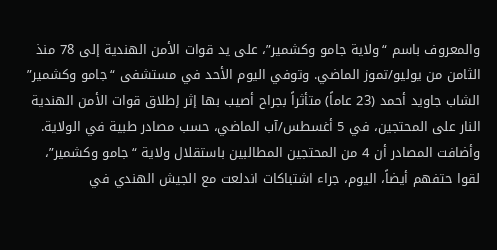والمعروف باسم “ولاية جامو وكشمير”، على يد قوات الأمن الهندية إلى 78 منذ الثامن من يوليو/تموز الماضي. وتوفي اليوم الأحد في مستشفى “جامو وكشمير” الشاب جاويد أحمد (23 عاماً) متأثراً بجراح أصيب بها إثر إطلاق قوات الأمن الهندية النار على المحتجين، في 5 أغسطس/آب الماضي، حسب مصادر طبية في الولاية. وأضافت المصادر أن 4 من المحتجين المطالبين باستقلال ولاية “جامو وكشمير”، لقوا حتفهم أيضاً، اليوم، جراء اشتباكات اندلعت مع الجيش الهندي في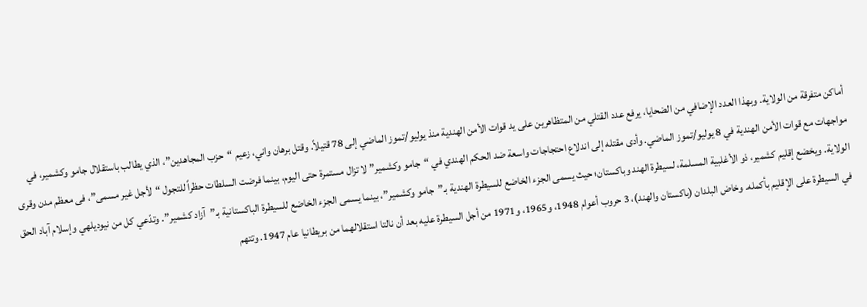أماكن متفرقة من الولاية. وبهذا العدد الإضافي من الضحايا، يرفع عدد القتلي من المتظاهرين على يد قوات الأمن الهندية منذ يوليو/تموز الماضي إلى 78 قتيلاً. وقتل برهان واني، زعيم “حزب المجاهدين”، الذي يطالب باستقلال جامو وكشمير، في مواجهات مع قوات الأمن الهندية في 8 يوليو/تموز الماضي. وأدى مقتله إلى اندلاع احتجاجات واسعة ضد الحكم الهندي في “جامو وكشمير” لا تزال مستمرة حتى اليوم، بينما فرضت السلطات حظراً للتجول “لأجل غير مسمى”، فى معظم مدن وقرى الولاية. ويخضع إقليم كشمير، ذو الأغلبية المسلمة، لسيطرة الهند وباكستان؛ حيث يسمى الجزء الخاضع للسيطرة الهندية بـ”جامو وكشمير”، بينما يسمى الجزء الخاضع للسيطرة الباكستانية بـ”آزاد كشمير”. وتدّعي كل من نيوديلهي وإسلام آباد الحق في السيطرة على الإقليم بأكمله. وخاض البلدان (باكستان والهند)، 3 حروب أعوام 1948، و1965، و1971 من أجل السيطرة عليه بعد أن نالتا استقلالهما من بريطانيا عام 1947. وتتهم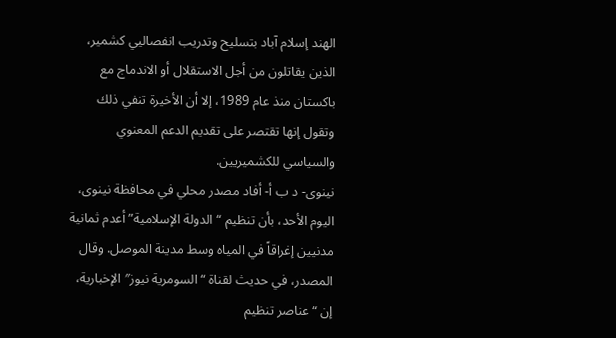الهند إسلام آباد بتسليح وتدريب انفصاليي كشمير، الذين يقاتلون من أجل الاستقلال أو الاندماج مع باكستان منذ عام 1989، إلا أن الأخيرة تنفي ذلك وتقول إنها تقتصر على تقديم الدعم المعنوي والسياسي للكشميريين.
نينوى- د ب أ- أفاد مصدر محلي في محافظة نينوى، اليوم الأحد، بأن تنظيم “الدولة الإسلامية” أعدم ثمانية مدنيين إغراقاً في المياه وسط مدينة الموصل. وقال المصدر، في حديث لقناة “السومرية نيوز″ الإخبارية، إن “عناصر تنظيم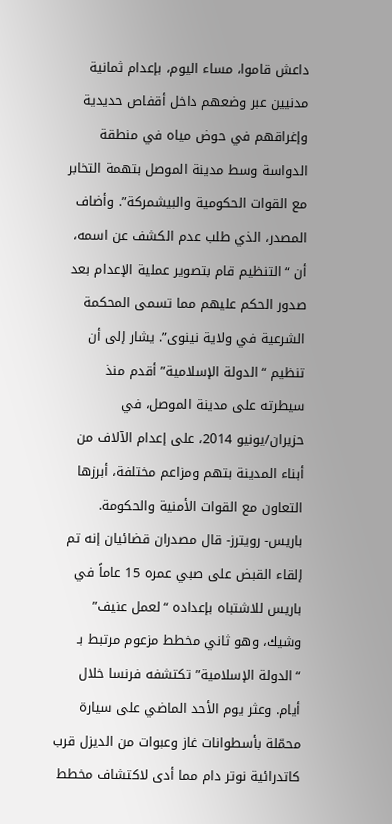داعش قاموا، مساء اليوم، بإعدام ثمانية مدنيين عبر وضعهم داخل أقفاص حديدية وإغراقهم في حوض مياه في منطقة الدواسة وسط مدينة الموصل بتهمة التخابر مع القوات الحكومية والبيشمركة”. وأضاف المصدر، الذي طلب عدم الكشف عن اسمه، أن “التنظيم قام بتصوير عملية الإعدام بعد صدور الحكم عليهم مما تسمى المحكمة الشرعية في ولاية نينوى”. يشار إلى أن تنظيم “الدولة الإسلامية” أقدم منذ سيطرته على مدينة الموصل، في حزيران/يونيو 2014، على إعدام الآلاف من أبناء المدينة بتهم ومزاعم مختلفة، أبرزها التعاون مع القوات الأمنية والحكومة.
باريس- رويترز- قال مصدران قضائيان إنه تم إلقاء القبض على صبي عمره 15 عاماً في باريس للاشتباه بإعداده “لعمل عنيف” وشيك، وهو ثاني مخطط مزعوم مرتبط بـ “الدولة الإسلامية” تكتشفه فرنسا خلال أيام. وعثر يوم الأحد الماضي على سيارة محمّلة بأسطوانات غاز وعبوات من الديزل قرب كاتدرائية نوتر دام مما أدى لاكتشاف مخطط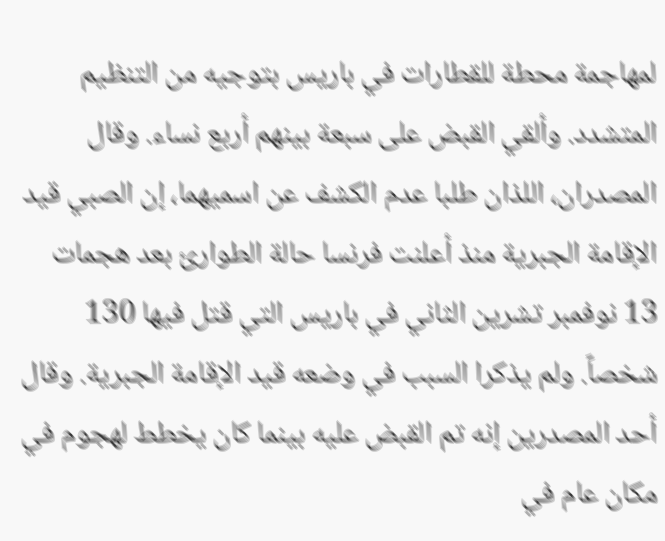لمهاجمة محطة للقطارات في باريس بتوجيه من التنظيم المتشدد. وألقي القبض على سبعة بينهم أربع نساء. وقال المصدران، اللذان طلبا عدم الكشف عن اسميهما، إن الصبي قيد الإقامة الجبرية منذ أعلنت فرنسا حالة الطوارئ بعد هجمات 13 نوفمبر تشرين الثاني في باريس التي قتل فيها 130 شخصاً. ولم يذكرا السبب في وضعه قيد الإقامة الجبرية. وقال أحد المصدرين إنه تم القبض عليه بينما كان يخطط لهجوم في مكان عام في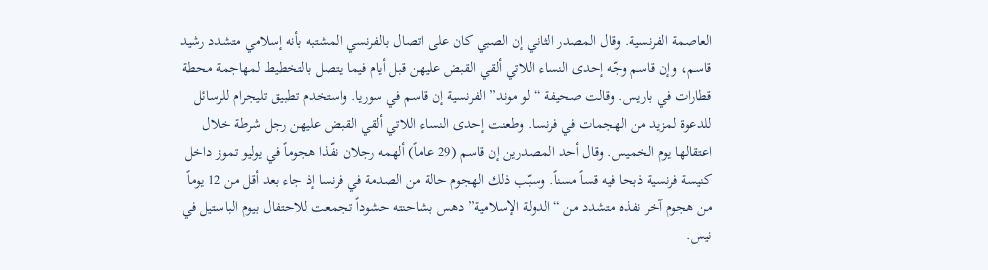العاصمة الفرنسية. وقال المصدر الثاني إن الصبي كان على اتصال بالفرنسي المشتبه بأنه إسلامي متشدد رشيد قاسم، وإن قاسم وجّه إحدى النساء اللاتي ألقي القبض عليهن قبل أيام فيما يتصل بالتخطيط لمهاجمة محطة قطارات في باريس. وقالت صحيفة “لو موند” الفرنسية إن قاسم في سوريا. واستخدم تطبيق تليجرام للرسائل للدعوة لمزيد من الهجمات في فرنسا. وطعنت إحدى النساء اللاتي ألقي القبض عليهن رجل شرطة خلال اعتقالها يوم الخميس. وقال أحد المصدرين إن قاسم (29 عاماً) ألهمه رجلان نفّذا هجوماً في يوليو تموز داخل كنيسة فرنسية ذبحا فيه قساً مسناً. وسبّب ذلك الهجوم حالة من الصدمة في فرنسا إذ جاء بعد أقل من 12 يوماً من هجوم آخر نفذه متشدد من “الدولة الإسلامية” دهس بشاحنته حشوداً تجمعت للاحتفال بيوم الباستيل في نيس.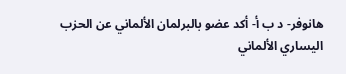هانوفر- د ب أ- أكد عضو بالبرلمان الألماني عن الحزب اليساري الألماني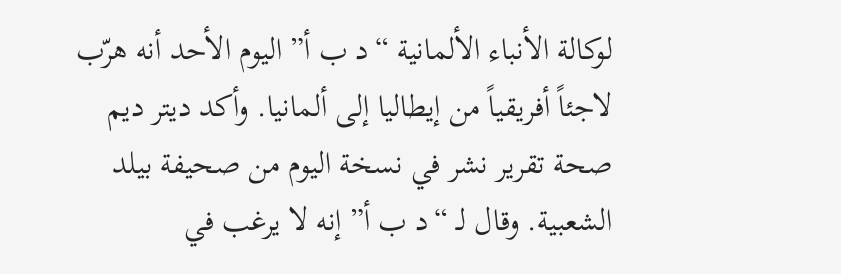لوكالة الأنباء الألمانية “د ب أ” اليوم الأحد أنه هرّب لاجئاً أفريقياً من إيطاليا إلى ألمانيا. وأكد ديتر ديم صحة تقرير نشر في نسخة اليوم من صحيفة بيلد الشعبية. وقال لـ “د ب أ” إنه لا يرغب في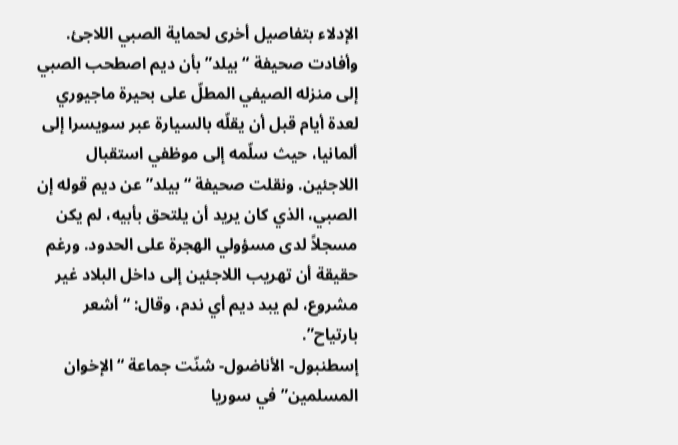الإدلاء بتفاصيل أخرى لحماية الصبي اللاجئ. وأفادت صحيفة “بيلد” بأن ديم اصطحب الصبي إلى منزله الصيفي المطلّ على بحيرة ماجيوري لعدة أيام قبل أن يقلّه بالسيارة عبر سويسرا إلى ألمانيا، حيث سلّمه إلى موظفي استقبال اللاجئين. ونقلت صحيفة “بيلد” عن ديم قوله إن الصبي، الذي كان يريد أن يلتحق بأبيه، لم يكن مسجلاً لدى مسؤولي الهجرة على الحدود. ورغم حقيقة أن تهريب اللاجئين إلى داخل البلاد غير مشروع، لم يبد ديم أي ندم، وقال: “أشعر بارتياح”.
إسطنبول- الأناضول- شنّت جماعة “الإخوان المسلمين” في سوريا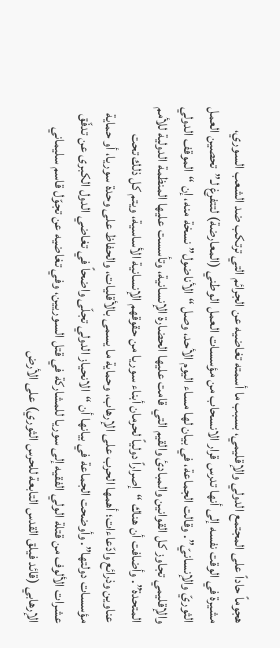هجوماً حاداً على المجتمع الدولي والإقليمي، بسبب ما أسمته تغاضيه عن الجرائم التي ترتكب ضد الشعب السوري، مشيرة في الوقت نفسه إلى أنها تدرس قرار الانسحاب من مؤسسات العمل الوطني (المعارضة) لتتفرغ لـ”تحصين العمل الثوريّ والإنسانيّ”. وقالت الجماعة، في بيان لها مساء اليوم الأحد، وصل “الأناضول” نسخة منه، إن “الموقف الدولي والإقليمي تجاوز كل القوانين والمبادئ والقيم التي قامت عليها الحضارة الإنسانية، وتأسست عليها المنظمة الدولية للأمم المتحدة”. وأضافت أن هناك “إصراراً دولياً لحرمان أبناء سوريا من حقوقهم الإنسانية الأساسية، ويتم كل ذلك تحت عناوين وذرائع وادّعاءات؛ أهمها الحرب على الإرهاب، وحماية ما يسمى بالأقليات، والحفاظ على وحدة سوريا، أو حماية مؤسسات دولتها”. وأوضحت الجماعة في بيانها أن “الانحياز الدولي تجلّى واضحاً في تغاضي الدول الكبرى عن تدفّق عشرات الألوف من قتلة الولي الفقيه إلى سوريا للمشاركة في قتل السوريين، وفي تغاضيه عن تجوّل قاسم سليماني الإرهابي (قائد فيلق القدس التابعة للحرس الثوري) على الأرض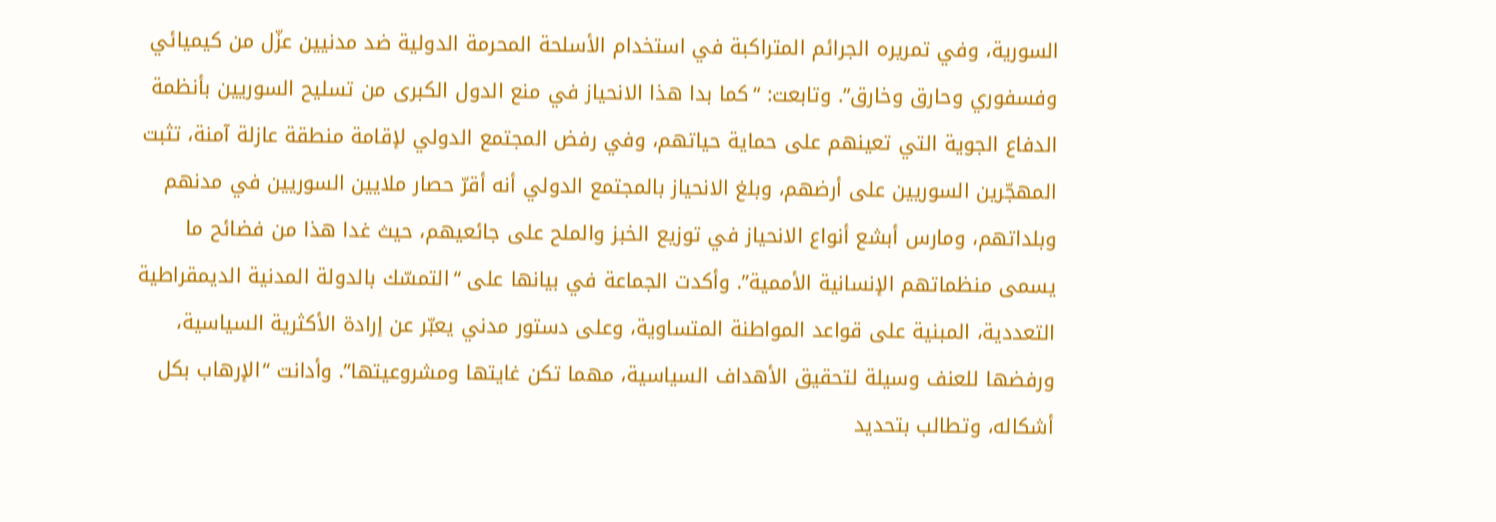السورية، وفي تمريره الجرائم المتراكبة في استخدام الأسلحة المحرمة الدولية ضد مدنيين عزّل من كيميائي وفسفوري وحارق وخارق”. وتابعت: “كما بدا هذا الانحياز في منع الدول الكبرى من تسليح السوريين بأنظمة الدفاع الجوية التي تعينهم على حماية حياتهم، وفي رفض المجتمع الدولي لإقامة منطقة عازلة آمنة، تثبت المهجّرين السوريين على أرضهم، وبلغ الانحياز بالمجتمع الدولي أنه أقرّ حصار ملايين السوريين في مدنهم وبلداتهم، ومارس أبشع أنواع الانحياز في توزيع الخبز والملح على جائعيهم، حيث غدا هذا من فضائح ما يسمى منظماتهم الإنسانية الأممية”. وأكدت الجماعة في بيانها على “التمسّك بالدولة المدنية الديمقراطية التعددية، المبنية على قواعد المواطنة المتساوية، وعلى دستور مدني يعبّر عن إرادة الأكثرية السياسية، ورفضها للعنف وسيلة لتحقيق الأهداف السياسية، مهما تكن غايتها ومشروعيتها”. وأدانت “الإرهاب بكل أشكاله، وتطالب بتحديد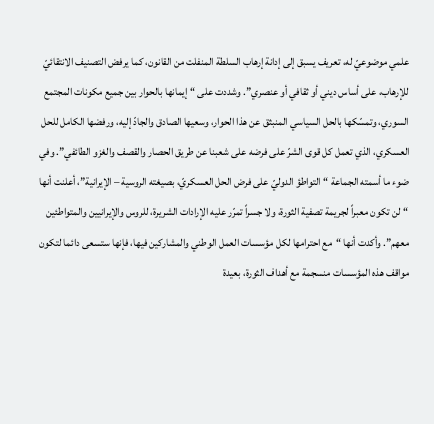علمي موضوعيّ له، تعريف يسبق إلى إدانة إرهاب السلطة المنفلت من القانون، كما يرفض التصنيف الانتقائيّ للإرهاب، على أساس ديني أو ثقافي أو عنصري”. وشددت على “إيمانها بالحوار بين جميع مكونات المجتمع السوري، وتمسّكها بالحل السياسي المنبثق عن هذا الحوار، وسعيها الصادق والجادّ إليه، ورفضها الكامل للحل العسكري، الذي تعمل كل قوى الشرّ على فرضه على شعبنا عن طريق الحصار والقصف والغزو الطائفي”. وفي ضوء ما أسمته الجماعة “التواطؤ الدوليّ على فرض الحل العسكريّ، بصيغته الروسية – الإيرانية”، أعلنت أنها “لن تكون معبراً لجريمة تصفية الثورة، ولا جسراً تمرّر عليه الإرادات الشريرة، للروس والإيرانيين والمتواطئين معهم”. وأكدت أنها “مع احترامها لكل مؤسسات العمل الوطني والمشاركين فيها، فإنها ستسعى دائما لتكون مواقف هذه المؤسسات منسجمة مع أهداف الثورة، بعيدة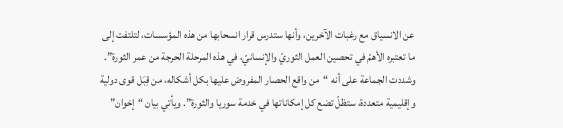عن الانسياق مع رغبات الآخرين، وأنها ستدرس قرار انسحابها من هذه المؤسسات، لتلتفت إلى ما تعتبره الأهمّ في تحصين العمل الثوريّ والإنسانيّ، في هذه المرحلة الحرجة من عمر الثورة”. وشددت الجماعة على أنه “من واقع الحصار المفروض عليها بكل أشكاله، من قِبَل قوى دولية وإقليمية متعددة، ستظلّ تضع كل إمكاناتها في خدمة سوريا والثورة”. ويأتي بيان “إخوان”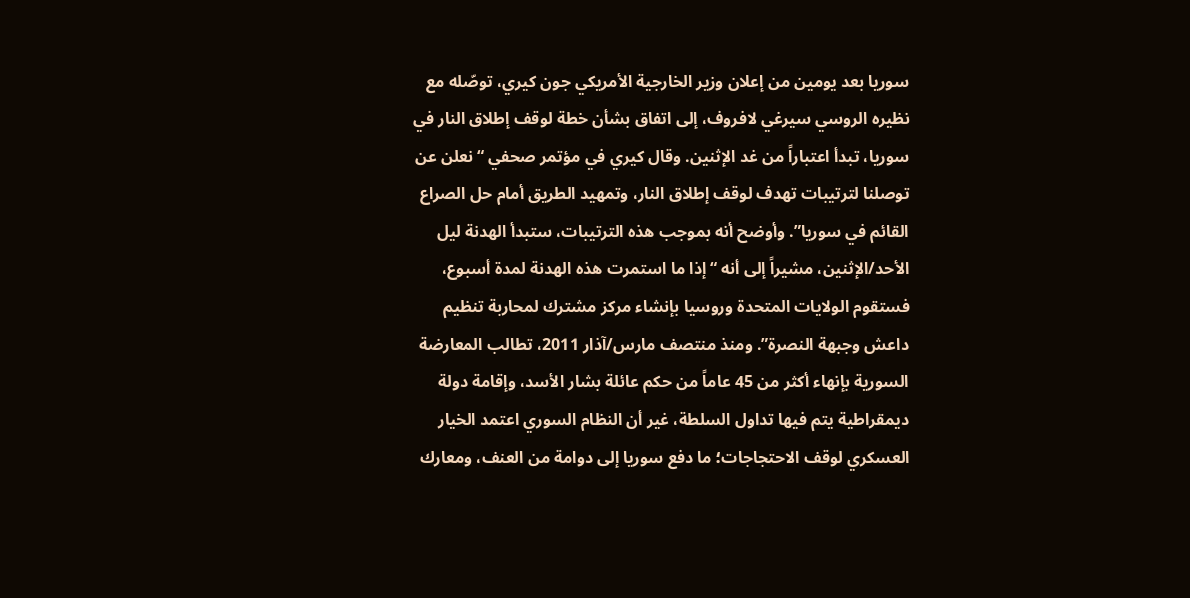سوريا بعد يومين من إعلان وزير الخارجية الأمريكي جون كيري، توصّله مع نظيره الروسي سيرغي لافروف، إلى اتفاق بشأن خطة لوقف إطلاق النار في سوريا، تبدأ اعتباراً من غد الإثنين. وقال كيري في مؤتمر صحفي “نعلن عن توصلنا لترتيبات تهدف لوقف إطلاق النار، وتمهيد الطريق أمام حل الصراع القائم في سوريا”. وأوضح أنه بموجب هذه الترتيبات، ستبدأ الهدنة ليل الأحد/الإثنين، مشيراً إلى أنه “إذا ما استمرت هذه الهدنة لمدة أسبوع، فستقوم الولايات المتحدة وروسيا بإنشاء مركز مشترك لمحاربة تنظيم داعش وجبهة النصرة”. ومنذ منتصف مارس/آذار 2011، تطالب المعارضة السورية بإنهاء أكثر من 45 عاماً من حكم عائلة بشار الأسد، وإقامة دولة ديمقراطية يتم فيها تداول السلطة، غير أن النظام السوري اعتمد الخيار العسكري لوقف الاحتجاجات؛ ما دفع سوريا إلى دوامة من العنف، ومعارك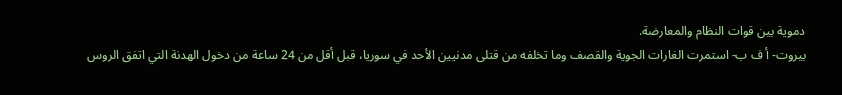دموية بين قوات النظام والمعارضة.
بيروت- أ ف ب- استمرت الغارات الجوية والقصف وما تخلفه من قتلى مدنيين الأحد في سوريا، قبل أقل من 24 ساعة من دخول الهدنة التي اتفق الروس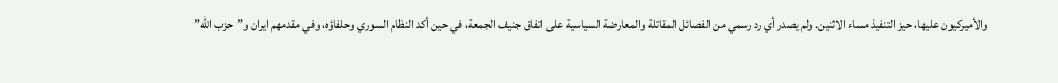والأميركيون عليها، حيز التنفيذ مساء الاثنين. ولم يصدر أي رد رسمي من الفصائل المقاتلة والمعارضة السياسية على اتفاق جنيف الجمعة، في حين أكد النظام السوري وحلفاؤه، وفي مقدمهم ايران و”حزب الله”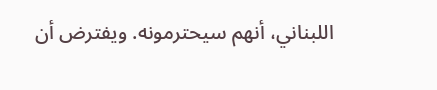اللبناني، أنهم سيحترمونه. ويفترض أن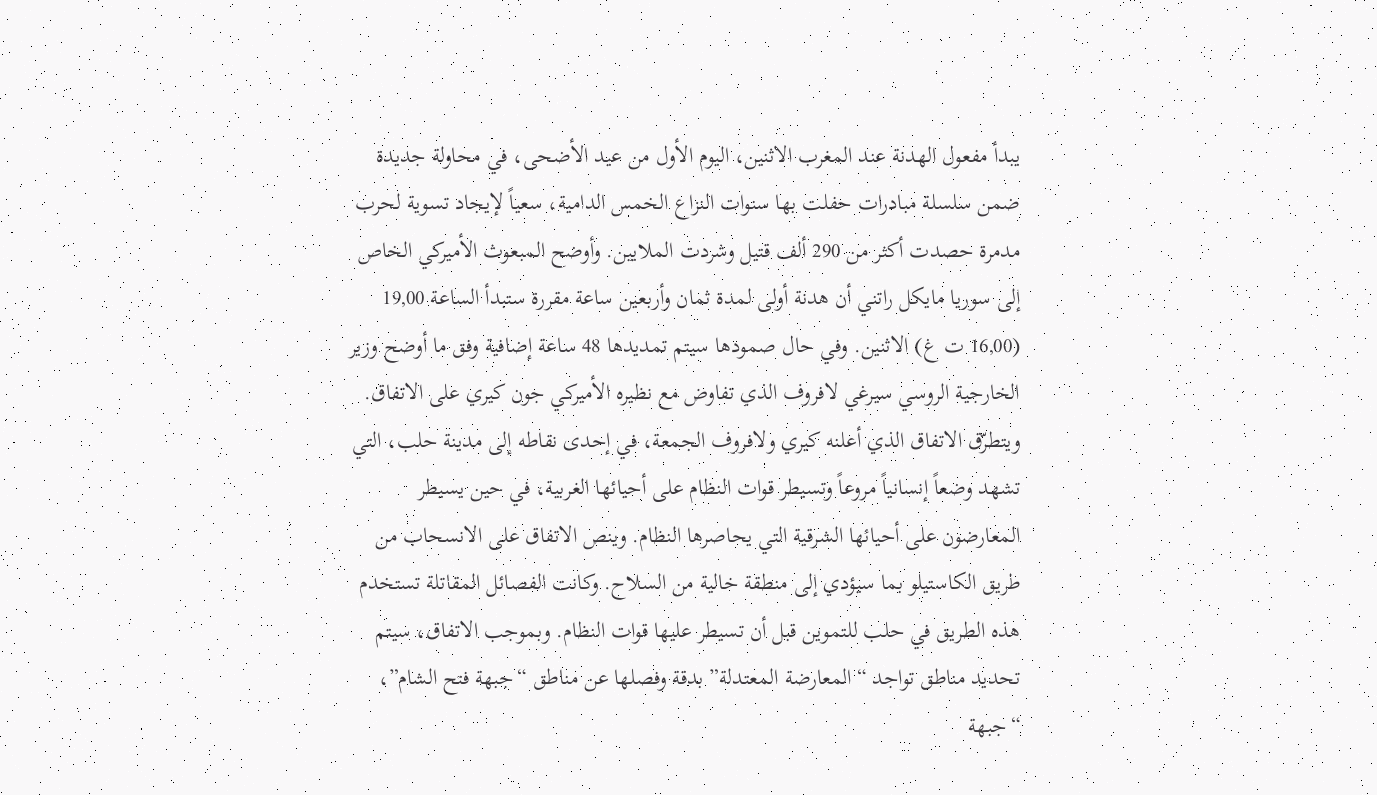يبدأ مفعول الهدنة عند المغرب الاثنين، اليوم الأول من عيد الأضحى، في محاولة جديدة ضمن سلسلة مبادرات حفلت بها سنوات النزاع الخمس الدامية، سعياً لإيجاد تسوية لحرب مدمرة حصدت أكثر من 290 ألف قتيل وشردت الملايين. وأوضح المبعوث الأميركي الخاص إلى سوريا مايكل راتني أن هدنة أولى لمدة ثمان وأربعين ساعة مقررة ستبدأ الساعة 19,00 (16,00 ت غ) الاثنين. وفي حال صمودها سيتم تمديدها 48 ساعة إضافية وفق ما أوضح وزير الخارجية الروسي سيرغي لافروف الذي تفاوض مع نظيره الأميركي جون كيري على الاتفاق. ويتطرّق الاتفاق الذي أعلنه كيري ولافروف الجمعة، في إحدى نقاطه إلى مدينة حلب، التي تشهد وضعاً إنسانياً مروعاً وتسيطر قوات النظام على أحيائها الغربية، في حين يسيطر المعارضون على أحيائها الشرقية التي يحاصرها النظام. وينص الاتفاق على الانسحاب من طريق الكاستيلو بما سيؤدي إلى منطقة خالية من السلاح. وكانت الفصائل المقاتلة تستخدم هذه الطريق في حلب للتموين قبل أن تسيطر عليها قوات النظام. وبموجب الاتفاق، سيتم تحديد مناطق تواجد “المعارضة المعتدلة” بدقة وفصلها عن مناطق “جبهة فتح الشام”، “جبهة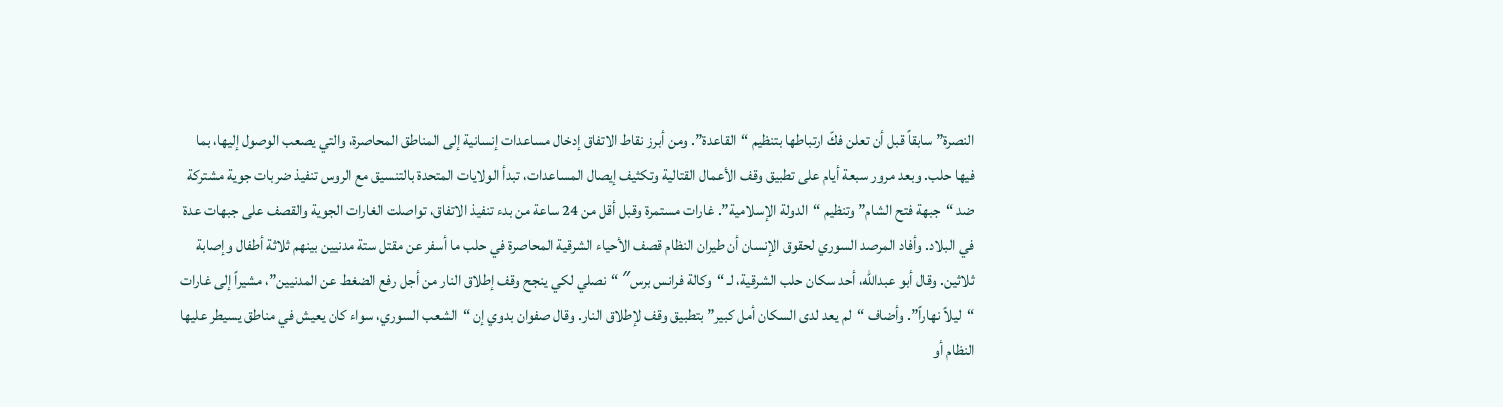النصرة” سابقاً قبل أن تعلن فكّ ارتباطها بتنظيم “القاعدة”. ومن أبرز نقاط الاتفاق إدخال مساعدات إنسانية إلى المناطق المحاصرة، والتي يصعب الوصول إليها، بما فيها حلب. وبعد مرور سبعة أيام على تطبيق وقف الأعمال القتالية وتكثيف إيصال المساعدات، تبدأ الولايات المتحدة بالتنسيق مع الروس تنفيذ ضربات جوية مشتركة ضد “جبهة فتح الشام” وتنظيم “الدولة الإسلامية”. غارات مستمرة وقبل أقل من 24 ساعة من بدء تنفيذ الاتفاق، تواصلت الغارات الجوية والقصف على جبهات عدة في البلاد. وأفاد المرصد السوري لحقوق الإنسان أن طيران النظام قصف الأحياء الشرقية المحاصرة في حلب ما أسفر عن مقتل ستة مدنيين بينهم ثلاثة أطفال وإصابة ثلاثين. وقال أبو عبدالله، أحد سكان حلب الشرقية، لـ “وكالة فرانس برس″ “نصلي لكي ينجح وقف إطلاق النار من أجل رفع الضغط عن المدنيين”، مشيراً إلى غارات “ليلاً نهاراً”. وأضاف “لم يعد لدى السكان أمل كبير” بتطبيق وقف لإطلاق النار. وقال صفوان بدوي إن “الشعب السوري، سواء كان يعيش في مناطق يسيطر عليها النظام أو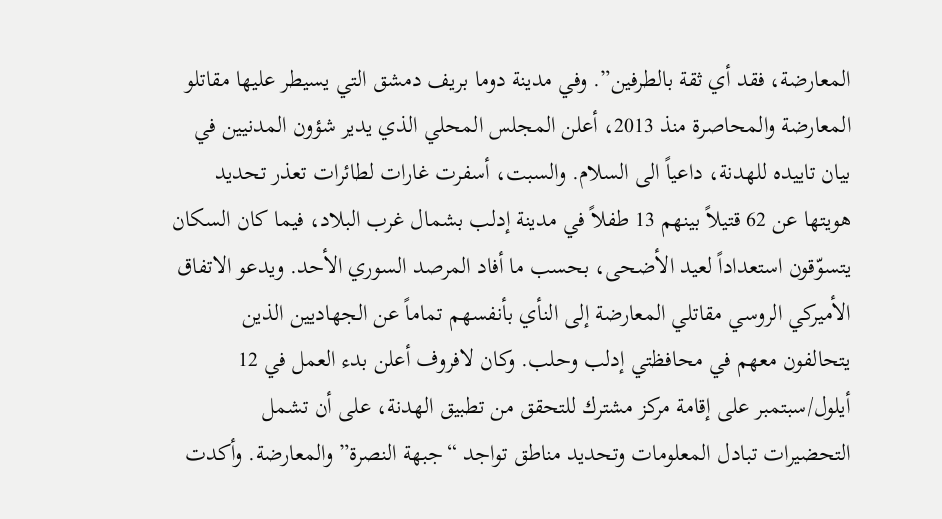المعارضة، فقد أي ثقة بالطرفين”. وفي مدينة دوما بريف دمشق التي يسيطر عليها مقاتلو المعارضة والمحاصرة منذ 2013، أعلن المجلس المحلي الذي يدير شؤون المدنيين في بيان تاييده للهدنة، داعياً الى السلام. والسبت، أسفرت غارات لطائرات تعذر تحديد هويتها عن 62 قتيلاً بينهم 13 طفلاً في مدينة إدلب بشمال غرب البلاد، فيما كان السكان يتسوّقون استعداداً لعيد الأضحى، بحسب ما أفاد المرصد السوري الأحد. ويدعو الاتفاق الأميركي الروسي مقاتلي المعارضة إلى النأي بأنفسهم تماماً عن الجهاديين الذين يتحالفون معهم في محافظتي إدلب وحلب. وكان لافروف أعلن بدء العمل في 12 أيلول/سبتمبر على إقامة مركز مشترك للتحقق من تطبيق الهدنة، على أن تشمل التحضيرات تبادل المعلومات وتحديد مناطق تواجد “جبهة النصرة” والمعارضة. وأكدت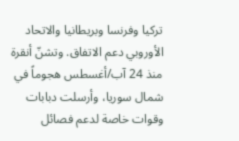تركيا وفرنسا وبريطانيا والاتحاد الأوروبي دعم الاتفاق. وتشنّ أنقرة منذ 24 آب/أغسطس هجوماً في شمال سوريا، وأرسلت دبابات وقوات خاصة لدعم فصائل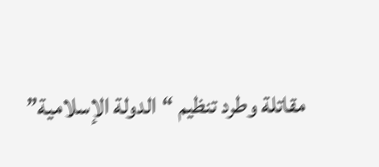مقاتلة وطرد تنظيم “الدولة الإسلامية”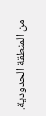من المنطقة الحدودية.